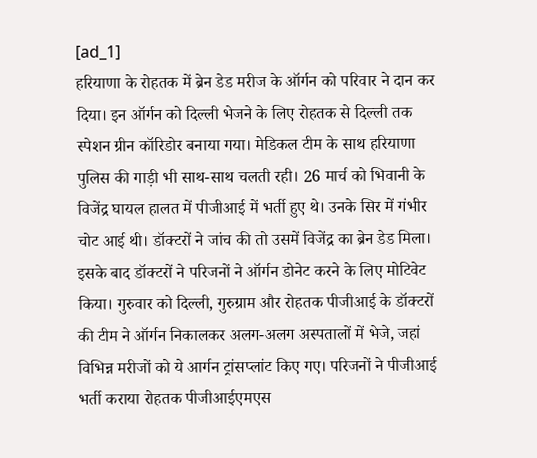[ad_1]
हरियाणा के रोहतक में ब्रेन डेड मरीज के ऑर्गन को परिवार ने दान कर दिया। इन ऑर्गन को दिल्ली भेजने के लिए रोहतक से दिल्ली तक स्पेशन ग्रीन कॉरिडोर बनाया गया। मेडिकल टीम के साथ हरियाणा पुलिस की गाड़ी भी साथ-साथ चलती रही। 26 मार्च को भिवानी के विजेंद्र घायल हालत में पीजीआई में भर्ती हुए थे। उनके सिर में गंभीर चोट आई थी। डॉक्टरों ने जांच की तो उसमें विजेंद्र का ब्रेन डेड मिला। इसके बाद डॉक्टरों ने परिजनों ने ऑर्गन डोनेट करने के लिए मोटिवेट किया। गुरुवार को दिल्ली, गुरुग्राम और रोहतक पीजीआई के डॉक्टरों की टीम ने ऑर्गन निकालकर अलग-अलग अस्पतालों में भेजे, जहां विभिन्न मरीजों को ये आर्गन ट्रांसप्लांट किए गए। परिजनों ने पीजीआई भर्ती कराया रोहतक पीजीआईएमएस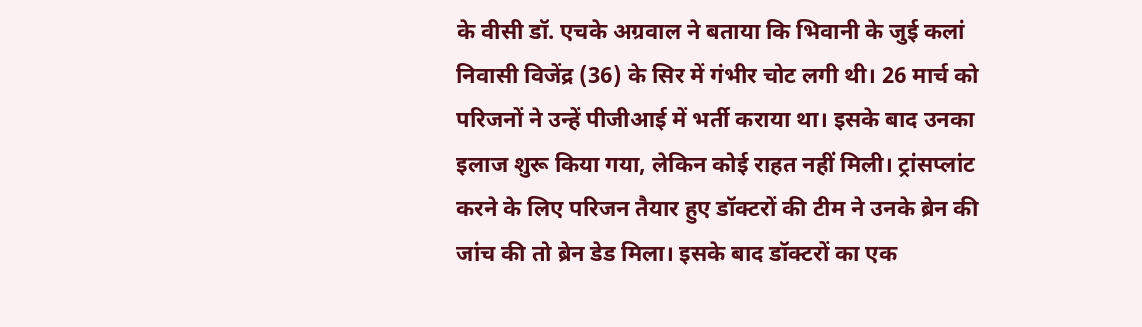के वीसी डॉ. एचके अग्रवाल ने बताया कि भिवानी के जुई कलां निवासी विजेंद्र (36) के सिर में गंभीर चोट लगी थी। 26 मार्च को परिजनों ने उन्हें पीजीआई में भर्ती कराया था। इसके बाद उनका इलाज शुरू किया गया, लेकिन कोई राहत नहीं मिली। ट्रांसप्लांट करने के लिए परिजन तैयार हुए डॉक्टरों की टीम ने उनके ब्रेन की जांच की तो ब्रेन डेड मिला। इसके बाद डॉक्टरों का एक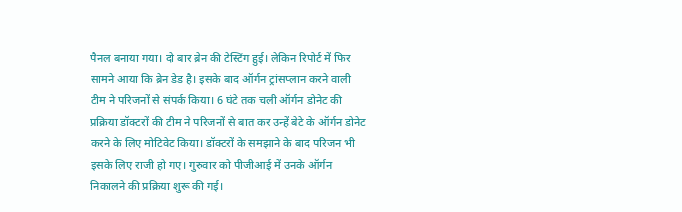पैनल बनाया गया। दो बार ब्रेन की टेस्टिंग हुई। लेकिन रिपोर्ट में फिर सामने आया कि ब्रेन डेड है। इसके बाद ऑर्गन ट्रांसप्लान करने वाली टीम ने परिजनों से संपर्क किया। 6 घंटे तक चली ऑर्गन डोनेट की प्रक्रिया डॉक्टरों की टीम ने परिजनों से बात कर उन्हें बेटे के ऑर्गन डोनेट करने के लिए मोटिवेट किया। डॉक्टरों के समझाने के बाद परिजन भी इसके लिए राजी हो गए। गुरुवार को पीजीआई में उनके ऑर्गन निकालने की प्रक्रिया शुरू की गई।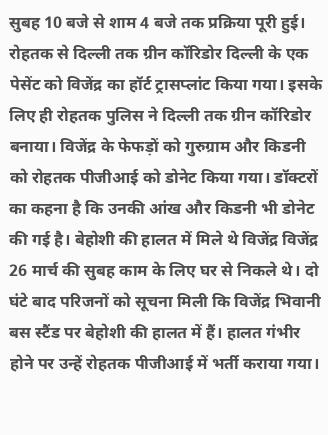सुबह 10 बजे से शाम 4 बजे तक प्रक्रिया पूरी हुई। रोहतक से दिल्ली तक ग्रीन कॉरिडोर दिल्ली के एक पेसेंट को विजेंद्र का हॉर्ट ट्रासप्लांट किया गया। इसके लिए ही रोहतक पुलिस ने दिल्ली तक ग्रीन कॉरिडोर बनाया। विजेंद्र के फेफड़ों को गुरुग्राम और किडनी को रोहतक पीजीआई को डोनेट किया गया। डॉक्टरों का कहना है कि उनकी आंख और किडनी भी डोनेट की गई है। बेहोशी की हालत में मिले थे विजेंद्र विजेंद्र 26 मार्च की सुबह काम के लिए घर से निकले थे। दो घंटे बाद परिजनों को सूचना मिली कि विजेंद्र भिवानी बस स्टैंड पर बेहोशी की हालत में हैं। हालत गंभीर होने पर उन्हें रोहतक पीजीआई में भर्ती कराया गया।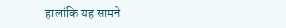हालांकि यह सामने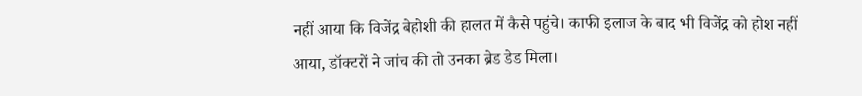नहीं आया कि विजेंद्र बेहोशी की हालत में कैसे पहुंचे। काफी इलाज के बाद भी विजेंद्र को होश नहीं आया, डॉक्टरों ने जांच की तो उनका ब्रेड डेड मिला।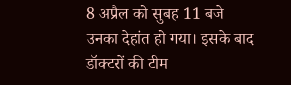8 अप्रैल को सुबह 11 बजे उनका देहांत हो गया। इसके बाद डॉक्टरों की टीम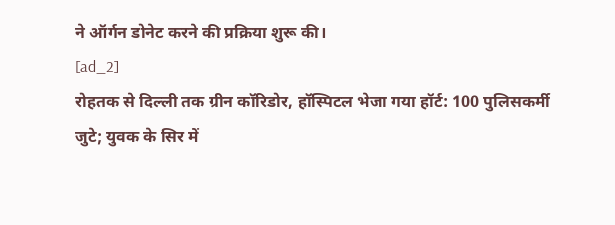ने ऑर्गन डोनेट करने की प्रक्रिया शुरू की।
[ad_2]
रोहतक से दिल्ली तक ग्रीन कॉरिडोर, हॉस्पिटल भेजा गया हॉर्ट: 100 पुलिसकर्मी जुटे; युवक के सिर में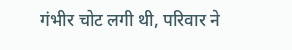गंभीर चोट लगी थी, परिवार ने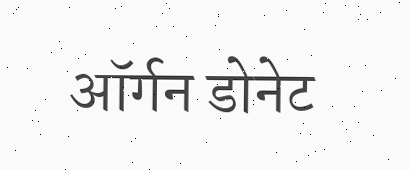ऑर्गन डोनेट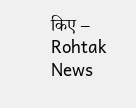किए – Rohtak News